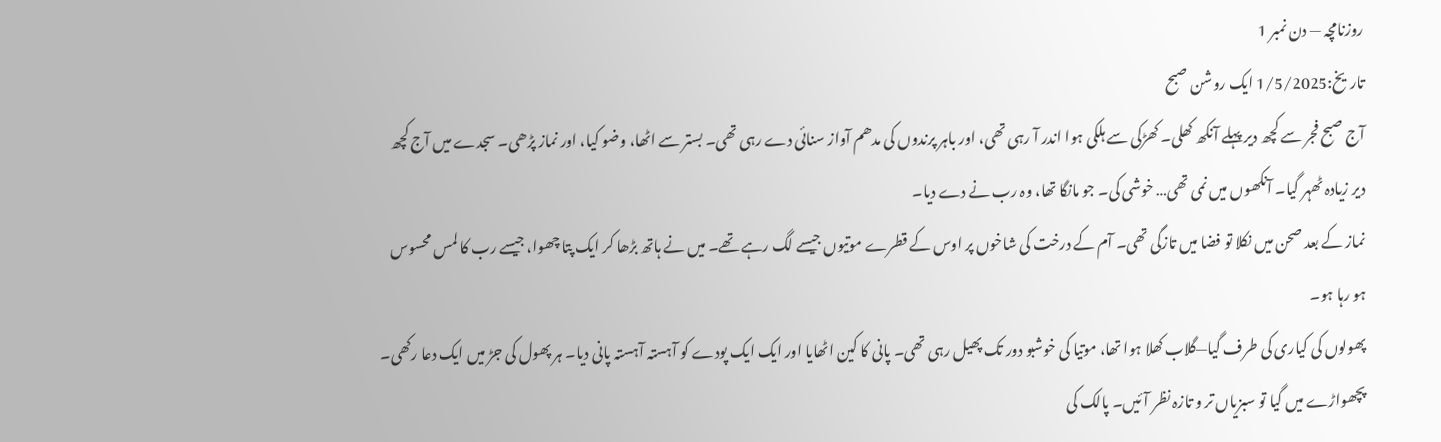روزنامچہ — دن نمبر 1
تاریخ:1/5/2025 ایک روشن صبح
آج صبح فجر سے کچھ دیر پہلے آنکھ کھلی۔ کھڑکی سے ہلکی ہوا اندر آ رہی تھی، اور باہر پرندوں کی مدھم آواز سنائی دے رہی تھی۔ بستر سے اٹھا، وضو کیا، اور نماز پڑھی۔ سجدے میں آج کچھ دیر زیادہ ٹھہر گیا۔ آنکھوں میں نمی تھی… خوشی کی۔ جو مانگا تھا، وہ رب نے دے دیا۔
نماز کے بعد صحن میں نکلا تو فضا میں تازگی تھی۔ آم کے درخت کی شاخوں پر اوس کے قطرے موتیوں جیسے لگ رہے تھے۔ میں نے ہاتھ بڑھا کر ایک پتا چھوا، جیسے رب کا لمس محسوس ہو رہا ہو۔
پھولوں کی کیاری کی طرف گیا—گلاب کھلا ہوا تھا، موتیا کی خوشبو دور تک پھیل رہی تھی۔ پانی کا کین اٹھایا اور ایک ایک پودے کو آہستہ آہستہ پانی دیا۔ ہر پھول کی جڑ میں ایک دعا رکھی۔
پچھواڑے میں گیا تو سبزیاں تر و تازہ نظر آئیں۔ پالک کی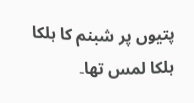پتیوں پر شبنم کا ہلکا ہلکا لمس تھا۔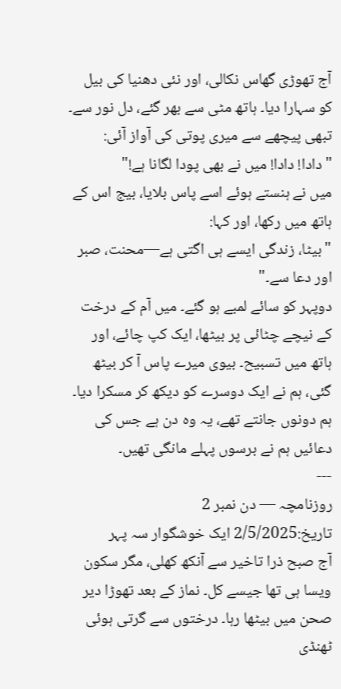آج تھوڑی گھاس نکالی، اور نئی دھنیا کی بیل کو سہارا دیا۔ ہاتھ مٹی سے بھر گئے، دل نور سے۔
تبھی پیچھے سے میری پوتی کی آواز آئی:
"دادا! دادا! میں نے بھی پودا لگانا ہے!"
میں نے ہنستے ہوئے اسے پاس بلایا، بیج اس کے ہاتھ میں رکھا، اور کہا:
"بیٹا، زندگی ایسے ہی اگتی ہے—محنت، صبر اور دعا سے۔"
دوپہر کو سائے لمبے ہو گئے۔ میں آم کے درخت کے نیچے چٹائی پر بیٹھا، ایک کپ چائے، اور ہاتھ میں تسبیح۔ بیوی میرے پاس آ کر بیٹھ گئی، ہم نے ایک دوسرے کو دیکھ کر مسکرا دیا۔
ہم دونوں جانتے تھے، یہ وہ دن ہے جس کی دعائیں ہم نے برسوں پہلے مانگی تھیں۔
---
روزنامچہ — دن نمبر 2
تاریخ:2/5/2025 ایک خوشگوار سہ پہر
آج صبح ذرا تاخیر سے آنکھ کھلی، مگر سکون ویسا ہی تھا جیسے کل۔ نماز کے بعد تھوڑا دیر صحن میں بیٹھا رہا۔ درختوں سے گرتی ہوئی ٹھنڈی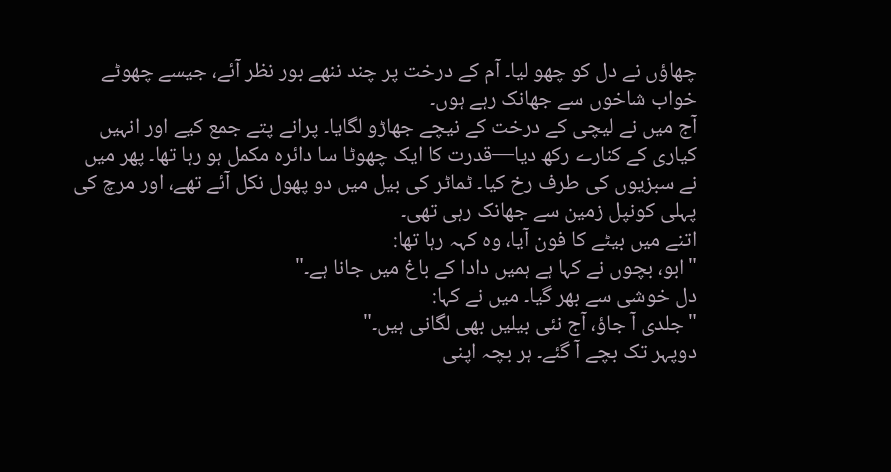چھاؤں نے دل کو چھو لیا۔ آم کے درخت پر چند ننھے بور نظر آئے، جیسے چھوٹے خواب شاخوں سے جھانک رہے ہوں۔
آج میں نے لیچی کے درخت کے نیچے جھاڑو لگایا۔ پرانے پتے جمع کیے اور انہیں کیاری کے کنارے رکھ دیا—قدرت کا ایک چھوٹا سا دائرہ مکمل ہو رہا تھا۔ پھر میں نے سبزیوں کی طرف رخ کیا۔ ٹماٹر کی بیل میں دو پھول نکل آئے تھے، اور مرچ کی پہلی کونپل زمین سے جھانک رہی تھی۔
اتنے میں بیٹے کا فون آیا، وہ کہہ رہا تھا:
"ابو، بچوں نے کہا ہے ہمیں دادا کے باغ میں جانا ہے۔"
دل خوشی سے بھر گیا۔ میں نے کہا:
"جلدی آ جاؤ، آج نئی بیلیں بھی لگانی ہیں۔"
دوپہر تک بچے آ گئے۔ ہر بچہ اپنی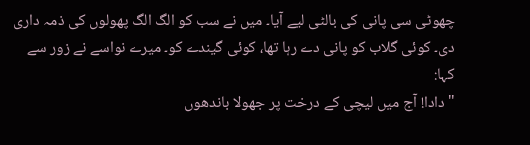چھوٹی سی پانی کی بالٹی لیے آیا۔ میں نے سب کو الگ الگ پھولوں کی ذمہ داری دی۔ کوئی گلاب کو پانی دے رہا تھا، کوئی گیندے کو۔ میرے نواسے نے زور سے کہا:
"دادا! آج میں لیچی کے درخت پر جھولا باندھوں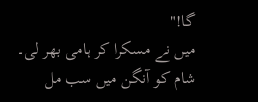گا!"
میں نے مسکرا کر ہامی بھر لی۔
شام کو آنگن میں سب مل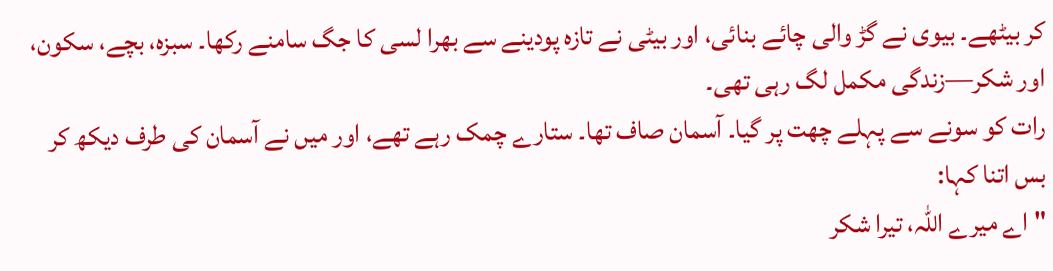کر بیٹھے۔ بیوی نے گڑ والی چائے بنائی، اور بیٹی نے تازہ پودینے سے بھرا لسی کا جگ سامنے رکھا۔ سبزہ، بچے، سکون، اور شکر—زندگی مکمل لگ رہی تھی۔
رات کو سونے سے پہلے چھت پر گیا۔ آسمان صاف تھا۔ ستارے چمک رہے تھے، اور میں نے آسمان کی طرف دیکھ کر بس اتنا کہا:
"اے میرے اللہ، تیرا شکر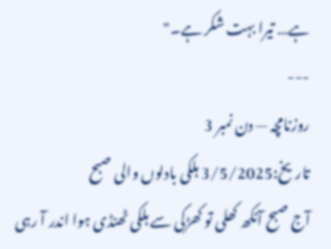ہے… تیرا بہت شکر ہے۔"
---
روزنامچہ — دن نمبر 3
تاریخ:3/5/2025 ہلکی بادلوں والی صبح
آج صبح آنکھ کھلی تو کھڑکی سے ہلکی ٹھنڈی ہوا اندر آ رہی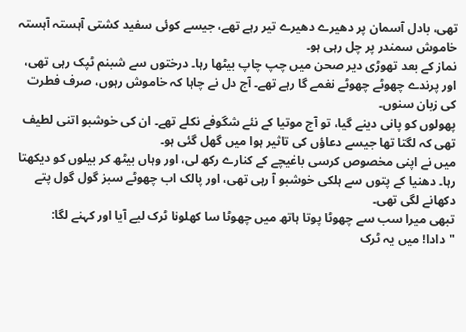تھی، بادل آسمان پر دھیرے دھیرے تیر رہے تھے، جیسے کوئی سفید کشتی آہستہ آہستہ خاموش سمندر پر چل رہی ہو۔
نماز کے بعد تھوڑی دیر صحن میں چپ چاپ بیٹھا رہا۔ درختوں سے شبنم ٹپک رہی تھی، اور پرندے چھوٹے چھوٹے نغمے گا رہے تھے۔ آج دل نے چاہا کہ خاموش رہوں، صرف فطرت کی زبان سنوں۔
پھولوں کو پانی دینے گیا، تو آج موتیا کے نئے شگوفے نکلے تھے۔ ان کی خوشبو اتنی لطیف تھی کہ لگتا تھا جیسے دعاؤں کی تاثیر ہوا میں گھل گئی ہو۔
میں نے اپنی مخصوص کرسی باغیچے کے کنارے رکھ لی، اور وہاں بیٹھ کر بیلوں کو دیکھتا رہا۔ دھنیا کے پتوں سے ہلکی خوشبو آ رہی تھی، اور پالک اب چھوٹے سبز گول گول پتے دکھانے لگی تھی۔
تبھی میرا سب سے چھوٹا پوتا ہاتھ میں چھوٹا سا کھلونا ٹرک لیے آیا اور کہنے لگا:
"دادا! میں یہ ٹرک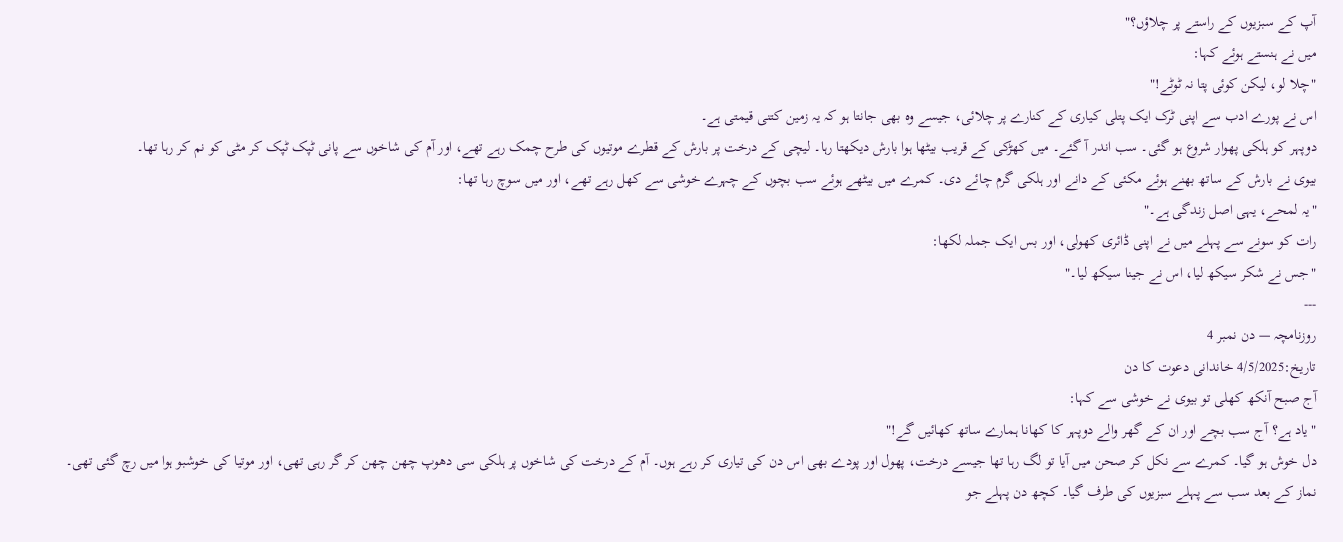آپ کے سبزیوں کے راستے پر چلاؤں؟"
میں نے ہنستے ہوئے کہا:
"چلا لو، لیکن کوئی پتا نہ ٹوٹے!"
اس نے پورے ادب سے اپنی ٹرک ایک پتلی کیاری کے کنارے پر چلائی، جیسے وہ بھی جانتا ہو کہ یہ زمین کتنی قیمتی ہے۔
دوپہر کو ہلکی پھوار شروع ہو گئی۔ سب اندر آ گئے۔ میں کھڑکی کے قریب بیٹھا ہوا بارش دیکھتا رہا۔ لیچی کے درخت پر بارش کے قطرے موتیوں کی طرح چمک رہے تھے، اور آم کی شاخوں سے پانی ٹپک ٹپک کر مٹی کو نم کر رہا تھا۔
بیوی نے بارش کے ساتھ بھنے ہوئے مکئی کے دانے اور ہلکی گرم چائے دی۔ کمرے میں بیٹھے ہوئے سب بچوں کے چہرے خوشی سے کھل رہے تھے، اور میں سوچ رہا تھا:
"یہ لمحے، یہی اصل زندگی ہے۔"
رات کو سونے سے پہلے میں نے اپنی ڈائری کھولی، اور بس ایک جملہ لکھا:
"جس نے شکر سیکھ لیا، اس نے جینا سیکھ لیا۔"
---
روزنامچہ — دن نمبر 4
تاریخ:4/5/2025 خاندانی دعوت کا دن
آج صبح آنکھ کھلی تو بیوی نے خوشی سے کہا:
"یاد ہے؟ آج سب بچے اور ان کے گھر والے دوپہر کا کھانا ہمارے ساتھ کھائیں گے!"
دل خوش ہو گیا۔ کمرے سے نکل کر صحن میں آیا تو لگ رہا تھا جیسے درخت، پھول اور پودے بھی اس دن کی تیاری کر رہے ہوں۔ آم کے درخت کی شاخوں پر ہلکی سی دھوپ چھن چھن کر گر رہی تھی، اور موتیا کی خوشبو ہوا میں رچ گئی تھی۔
نماز کے بعد سب سے پہلے سبزیوں کی طرف گیا۔ کچھ دن پہلے جو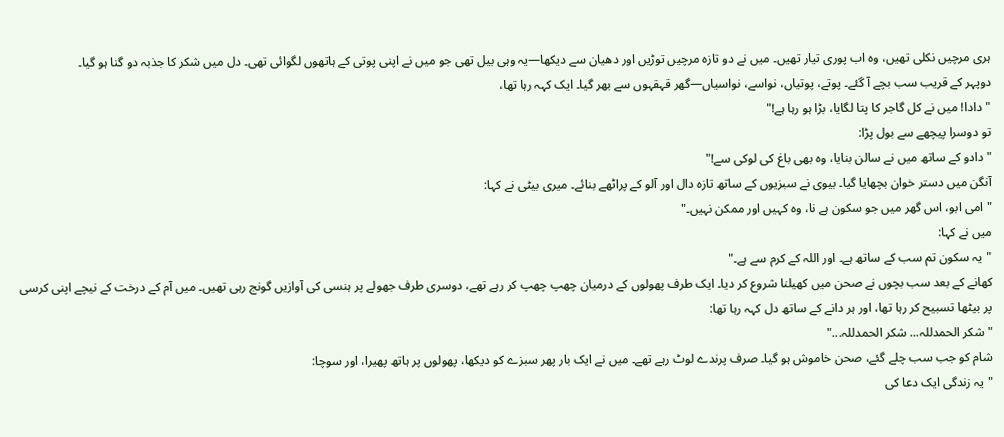ہری مرچیں نکلی تھیں، وہ اب پوری تیار تھیں۔ میں نے دو تازہ مرچیں توڑیں اور دھیان سے دیکھا—یہ وہی بیل تھی جو میں نے اپنی پوتی کے ہاتھوں لگوائی تھی۔ دل میں شکر کا جذبہ دو گنا ہو گیا۔
دوپہر کے قریب سب بچے آ گئے۔ پوتے، پوتیاں، نواسے، نواسیاں—گھر قہقہوں سے بھر گیا۔ ایک کہہ رہا تھا،
"دادا! میں نے کل گاجر کا پتا لگایا، بڑا ہو رہا ہے!"
تو دوسرا پیچھے سے بول پڑا:
"دادو کے ساتھ میں نے سالن بنایا، وہ بھی باغ کی لوکی سے!"
آنگن میں دستر خوان بچھایا گیا۔ بیوی نے سبزیوں کے ساتھ تازہ دال اور آلو کے پراٹھے بنائے۔ میری بیٹی نے کہا:
"امی ابو، اس گھر میں جو سکون ہے نا، وہ کہیں اور ممکن نہیں۔"
میں نے کہا:
"یہ سکون تم سب کے ساتھ ہے۔ اور اللہ کے کرم سے ہے۔"
کھانے کے بعد سب بچوں نے صحن میں کھیلنا شروع کر دیا۔ ایک طرف پھولوں کے درمیان چھپ چھپ کر رہے تھے، دوسری طرف جھولے پر ہنسی کی آوازیں گونج رہی تھیں۔ میں آم کے درخت کے نیچے اپنی کرسی پر بیٹھا تسبیح کر رہا تھا، اور ہر دانے کے ساتھ دل کہہ رہا تھا:
"شکر الحمدللہ... شکر الحمدللہ..."
شام کو جب سب چلے گئے، صحن خاموش ہو گیا۔ صرف پرندے لوٹ رہے تھے۔ میں نے ایک بار پھر سبزے کو دیکھا، پھولوں پر ہاتھ پھیرا، اور سوچا:
"یہ زندگی ایک دعا کی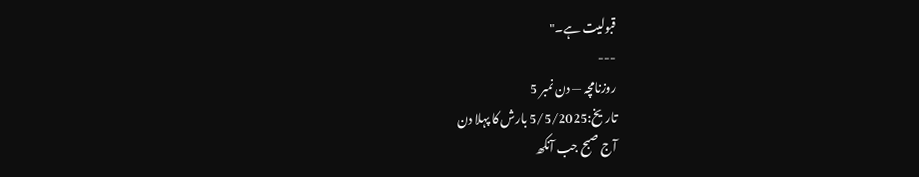قبولیت ہے۔"
---
روزنامچہ — دن نمبر 5
تاریخ:5/5/2025 بارش کا پہلا دن
آج صبح جب آنکھ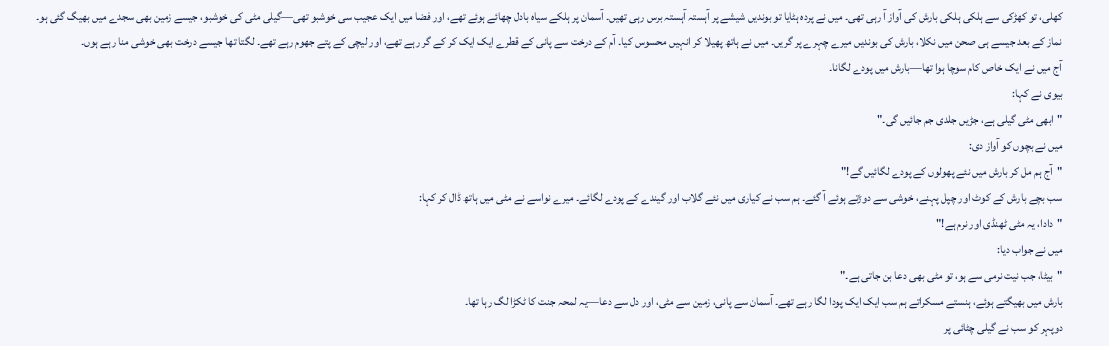کھلی، تو کھڑکی سے ہلکی ہلکی بارش کی آواز آ رہی تھی۔ میں نے پردہ ہٹایا تو بوندیں شیشے پر آہستہ آہستہ برس رہی تھیں۔ آسمان پر ہلکے سیاہ بادل چھائے ہوئے تھے، اور فضا میں ایک عجیب سی خوشبو تھی—گیلی مٹی کی خوشبو، جیسے زمین بھی سجدے میں بھیگ گئی ہو۔
نماز کے بعد جیسے ہی صحن میں نکلا، بارش کی بوندیں میرے چہرے پر گریں۔ میں نے ہاتھ پھیلا کر انہیں محسوس کیا۔ آم کے درخت سے پانی کے قطرے ایک ایک کر کے گر رہے تھے، اور لیچی کے پتے جھوم رہے تھے۔ لگتا تھا جیسے درخت بھی خوشی منا رہے ہوں۔
آج میں نے ایک خاص کام سوچا ہوا تھا—بارش میں پودے لگانا۔
بیوی نے کہا:
"ابھی مٹی گیلی ہے، جڑیں جلدی جم جائیں گی۔"
میں نے بچوں کو آواز دی:
"آج ہم مل کر بارش میں نئے پھولوں کے پودے لگائیں گے!"
سب بچے بارش کے کوٹ اور چپل پہنے، خوشی سے دوڑتے ہوئے آ گئے۔ ہم سب نے کیاری میں نئے گلاب اور گیندے کے پودے لگائے۔ میرے نواسے نے مٹی میں ہاتھ ڈال کر کہا:
"دادا، یہ مٹی ٹھنڈی اور نرم ہے!"
میں نے جواب دیا:
"بیٹا، جب نیت نرمی سے ہو، تو مٹی بھی دعا بن جاتی ہے۔"
بارش میں بھیگتے ہوئے، ہنستے مسکراتے ہم سب ایک ایک پودا لگا رہے تھے۔ آسمان سے پانی، زمین سے مٹی، اور دل سے دعا—یہ لمحہ جنت کا ٹکڑا لگ رہا تھا۔
دوپہر کو سب نے گیلی چٹائی پر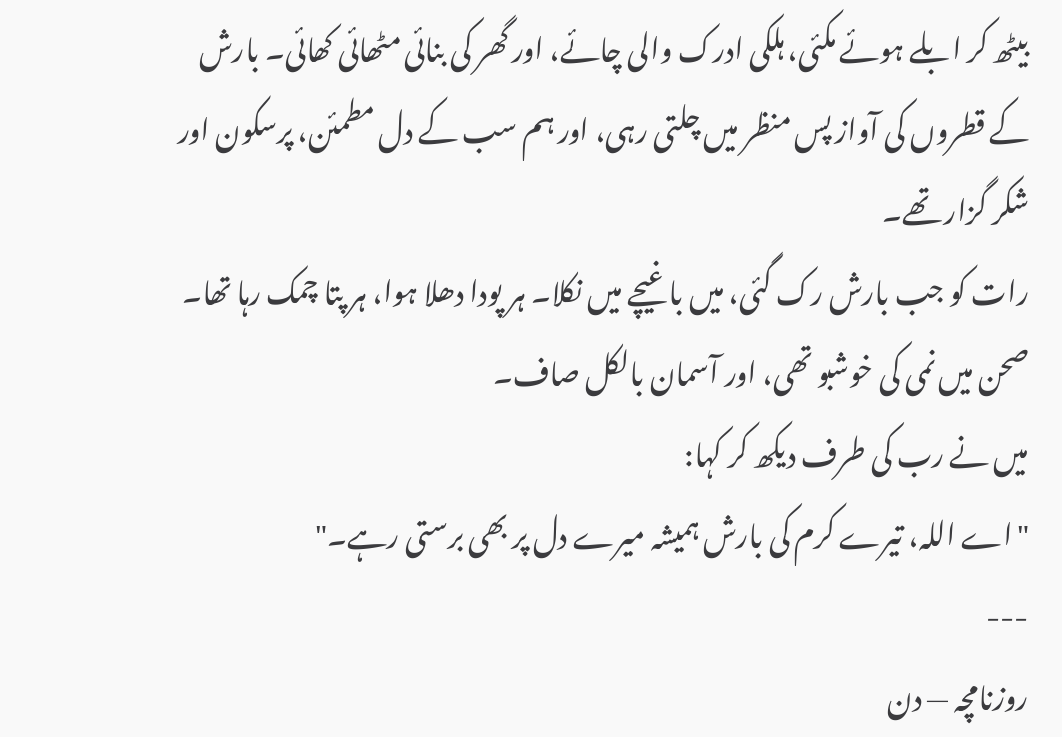بیٹھ کر ابلے ہوئے مکئی، ہلکی ادرک والی چائے، اور گھر کی بنائی مٹھائی کھائی۔ بارش کے قطروں کی آواز پس منظر میں چلتی رہی، اور ہم سب کے دل مطمئن، پرسکون اور شکر گزار تھے۔
رات کو جب بارش رک گئی، میں باغیچے میں نکلا۔ ہر پودا دھلا ہوا، ہر پتا چمک رہا تھا۔ صحن میں نمی کی خوشبو تھی، اور آسمان بالکل صاف۔
میں نے رب کی طرف دیکھ کر کہا:
"اے اللہ، تیرے کرم کی بارش ہمیشہ میرے دل پر بھی برستی رہے۔"
---
روزنامچہ — دن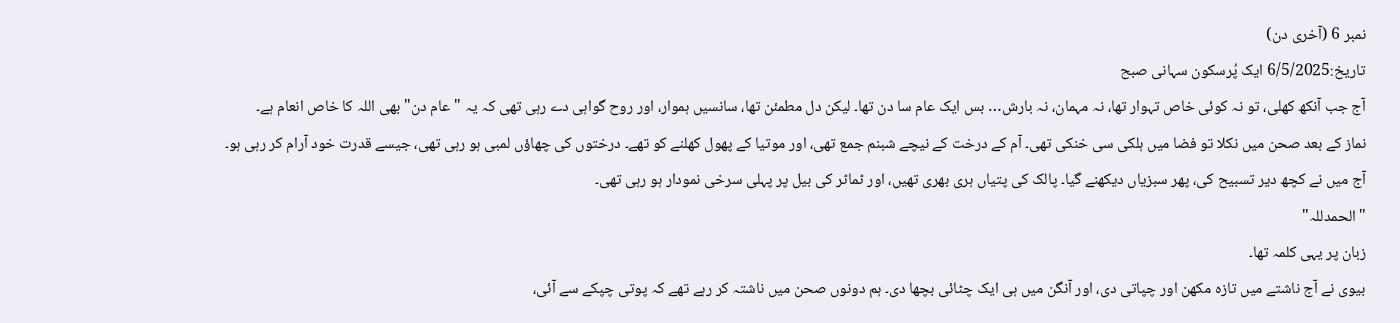نمبر 6 (آخری دن)
تاریخ:6/5/2025 ایک پُرسکون سہانی صبح
آج جب آنکھ کھلی، تو نہ کوئی خاص تہوار تھا، نہ مہمان، نہ بارش… بس ایک عام سا دن تھا۔ لیکن دل مطمئن تھا، سانسیں ہموار، اور روح گواہی دے رہی تھی کہ یہ "عام دن" بھی اللہ کا خاص انعام ہے۔
نماز کے بعد صحن میں نکلا تو فضا میں ہلکی سی خنکی تھی۔ آم کے درخت کے نیچے شبنم جمع تھی، اور موتیا کے پھول کھلنے کو تھے۔ درختوں کی چھاؤں لمبی ہو رہی تھی، جیسے قدرت خود آرام کر رہی ہو۔
آج میں نے کچھ دیر تسبیح کی، پھر سبزیاں دیکھنے گیا۔ پالک کی پتیاں ہری بھری تھیں، اور ٹماٹر کی بیل پر پہلی سرخی نمودار ہو رہی تھی۔
"الحمدللہ"
زبان پر یہی کلمہ تھا۔
بیوی نے آج ناشتے میں تازہ مکھن اور چپاتی دی، اور آنگن میں ہی ایک چٹائی بچھا دی۔ ہم دونوں صحن میں ناشتہ کر رہے تھے کہ پوتی چپکے سے آئی،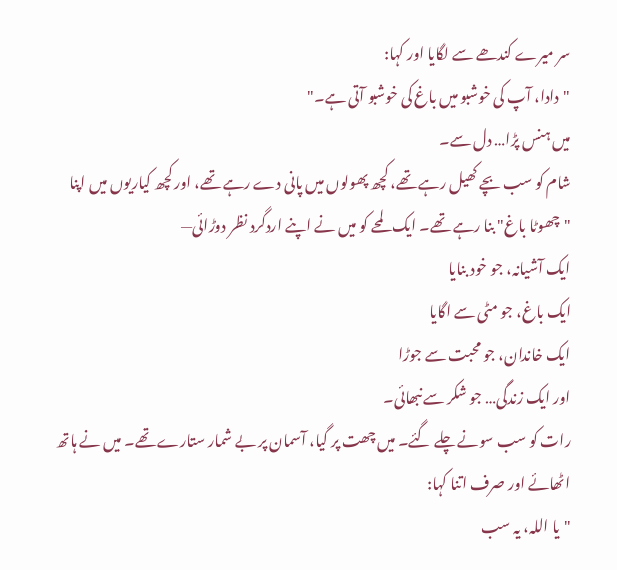سر میرے کندھے سے لگایا اور کہا:
"دادا، آپ کی خوشبو میں باغ کی خوشبو آتی ہے۔"
میں ہنس پڑا… دل سے۔
شام کو سب بچے کھیل رہے تھے، کچھ پھولوں میں پانی دے رہے تھے، اور کچھ کیاریوں میں اپنا "چھوٹا باغ" بنا رہے تھے۔ ایک لمحے کو میں نے اپنے اردگرد نظر دوڑائی—
ایک آشیانہ، جو خود بنایا
ایک باغ، جو مٹی سے اگایا
ایک خاندان، جو محبت سے جوڑا
اور ایک زندگی… جو شکر سے نبھائی۔
رات کو سب سونے چلے گئے۔ میں چھت پر گیا، آسمان پر بے شمار ستارے تھے۔ میں نے ہاتھ اٹھائے اور صرف اتنا کہا:
"یا اللہ، یہ سب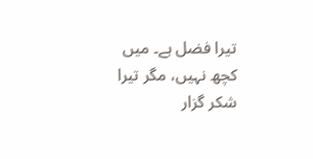تیرا فضل ہے۔ میں کچھ نہیں، مگر تیرا شکر گزار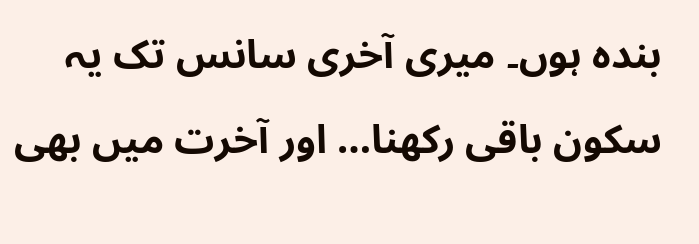بندہ ہوں۔ میری آخری سانس تک یہ سکون باقی رکھنا… اور آخرت میں بھی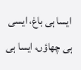ایسا ہی باغ، ایسی ہی چھاؤں، ایسا ہی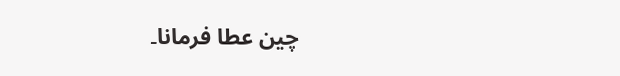چین عطا فرمانا۔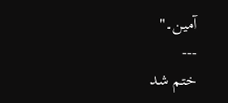آمین۔"
---
ختم شد